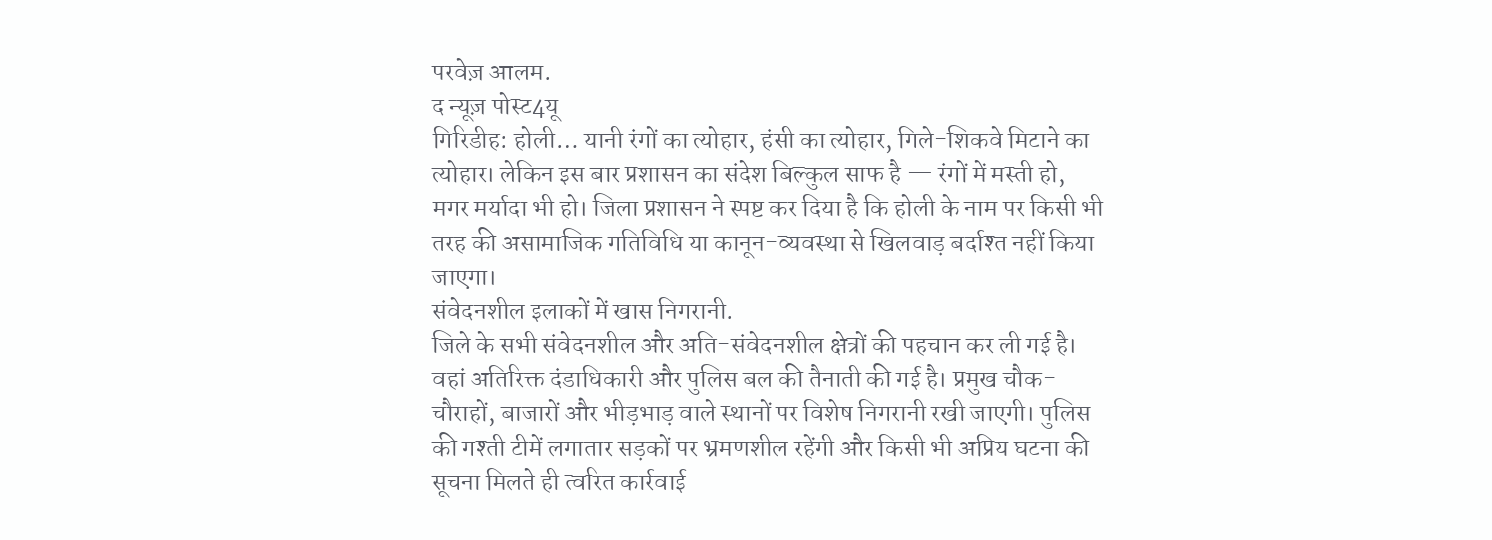परवेज़ आलम.
द न्यूज़ पोस्ट4यू
गिरिडीह: होली… यानी रंगों का त्योहार, हंसी का त्योहार, गिले-शिकवे मिटाने का त्योहार। लेकिन इस बार प्रशासन का संदेश बिल्कुल साफ है — रंगों में मस्ती हो, मगर मर्यादा भी हो। जिला प्रशासन ने स्पष्ट कर दिया है कि होली के नाम पर किसी भी तरह की असामाजिक गतिविधि या कानून-व्यवस्था से खिलवाड़ बर्दाश्त नहीं किया जाएगा।
संवेदनशील इलाकों में खास निगरानी.
जिले के सभी संवेदनशील और अति-संवेदनशील क्षेत्रों की पहचान कर ली गई है। वहां अतिरिक्त दंडाधिकारी और पुलिस बल की तैनाती की गई है। प्रमुख चौक-चौराहों, बाजारों और भीड़भाड़ वाले स्थानों पर विशेष निगरानी रखी जाएगी। पुलिस की गश्ती टीमें लगातार सड़कों पर भ्रमणशील रहेंगी और किसी भी अप्रिय घटना की सूचना मिलते ही त्वरित कार्रवाई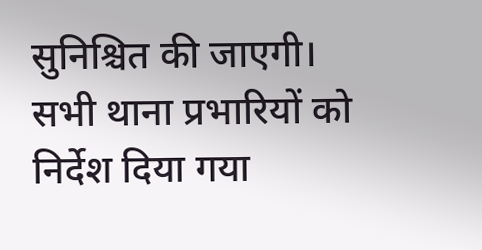सुनिश्चित की जाएगी। सभी थाना प्रभारियों को निर्देश दिया गया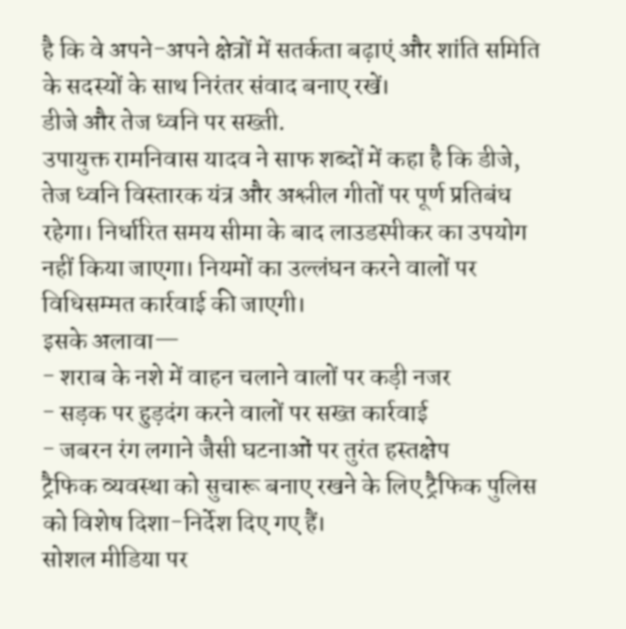है कि वे अपने-अपने क्षेत्रों में सतर्कता बढ़ाएं और शांति समिति के सदस्यों के साथ निरंतर संवाद बनाए रखें।
डीजे और तेज ध्वनि पर सख्ती.
उपायुक्त रामनिवास यादव ने साफ शब्दों में कहा है कि डीजे, तेज ध्वनि विस्तारक यंत्र और अश्लील गीतों पर पूर्ण प्रतिबंध रहेगा। निर्धारित समय सीमा के बाद लाउडस्पीकर का उपयोग नहीं किया जाएगा। नियमों का उल्लंघन करने वालों पर विधिसम्मत कार्रवाई की जाएगी।
इसके अलावा—
- शराब के नशे में वाहन चलाने वालों पर कड़ी नजर
- सड़क पर हुड़दंग करने वालों पर सख्त कार्रवाई
- जबरन रंग लगाने जैसी घटनाओं पर तुरंत हस्तक्षेप
ट्रैफिक व्यवस्था को सुचारू बनाए रखने के लिए ट्रैफिक पुलिस को विशेष दिशा-निर्देश दिए गए हैं।
सोशल मीडिया पर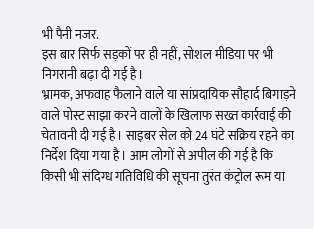भी पैनी नजर.
इस बार सिर्फ सड़कों पर ही नहीं, सोशल मीडिया पर भी निगरानी बढ़ा दी गई है।
भ्रामक, अफवाह फैलाने वाले या सांप्रदायिक सौहार्द बिगाड़ने वाले पोस्ट साझा करने वालों के खिलाफ सख्त कार्रवाई की चेतावनी दी गई है। साइबर सेल को 24 घंटे सक्रिय रहने का निर्देश दिया गया है। आम लोगों से अपील की गई है कि किसी भी संदिग्ध गतिविधि की सूचना तुरंत कंट्रोल रूम या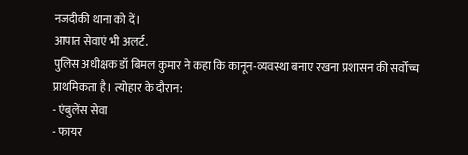नजदीकी थाना को दें।
आपात सेवाएं भी अलर्ट.
पुलिस अधीक्षक डॉ बिमल कुमार ने कहा कि कानून-व्यवस्था बनाए रखना प्रशासन की सर्वोच्च प्राथमिकता है। त्योहार के दौरान:
- एंबुलेंस सेवा
- फायर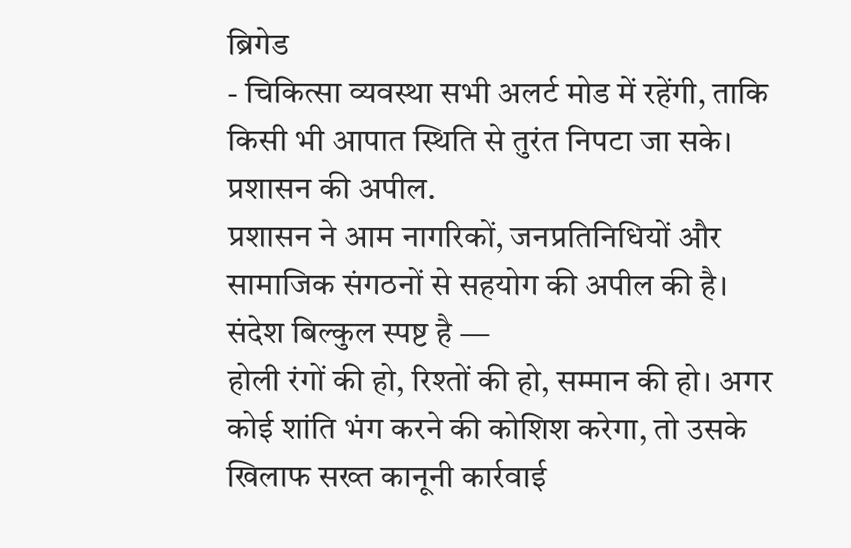ब्रिगेड
- चिकित्सा व्यवस्था सभी अलर्ट मोड में रहेंगी, ताकि किसी भी आपात स्थिति से तुरंत निपटा जा सके।
प्रशासन की अपील.
प्रशासन ने आम नागरिकों, जनप्रतिनिधियों और सामाजिक संगठनों से सहयोग की अपील की है।
संदेश बिल्कुल स्पष्ट है —
होली रंगों की हो, रिश्तों की हो, सम्मान की हो। अगर कोई शांति भंग करने की कोशिश करेगा, तो उसके खिलाफ सख्त कानूनी कार्रवाई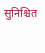सुनिश्चित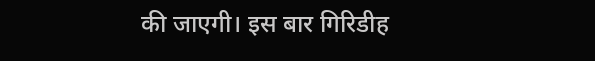की जाएगी। इस बार गिरिडीह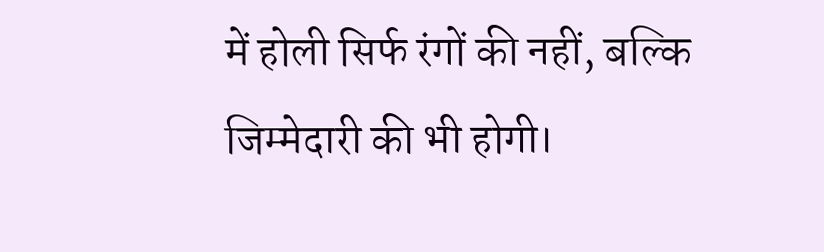में होली सिर्फ रंगों की नहीं, बल्कि जिम्मेदारी की भी होगी।